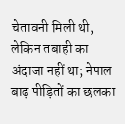चेतावनी मिली थी, लेकिन तबाही का अंदाजा नहीं था; नेपाल बाढ़ पीड़ितों का छलका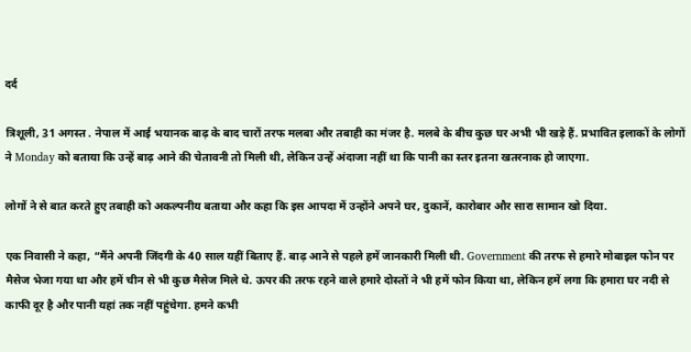दर्द

त्रिशूली, 31 अगस्त . नेपाल में आई भयानक बाढ़ के बाद चारों तरफ मलबा और तबाही का मंजर है. मलबे के बीच कुछ घर अभी भी खड़े हैं. प्रभावित इलाकों के लोगों ने Monday को बताया कि उन्हें बाढ़ आने की चेतावनी तो मिली थी, लेकिन उन्हें अंदाजा नहीं था कि पानी का स्तर इतना खतरनाक हो जाएगा.

लोगों ने से बात करते हुए तबाही को अकल्पनीय बताया और कहा कि इस आपदा में उन्होंने अपने घर, दुकानें, कारोबार और सारा सामान खो दिया.

एक निवासी ने कहा, “मैंने अपनी जिंदगी के 40 साल यहीं बिताए हैं. बाढ़ आने से पहले हमें जानकारी मिली थी. Government की तरफ से हमारे मोबाइल फोन पर मैसेज भेजा गया था और हमें चीन से भी कुछ मैसेज मिले थे. ऊपर की तरफ रहने वाले हमारे दोस्तों ने भी हमें फोन किया था, लेकिन हमें लगा कि हमारा घर नदी से काफी दूर है और पानी यहां तक नहीं पहुंचेगा. हमने कभी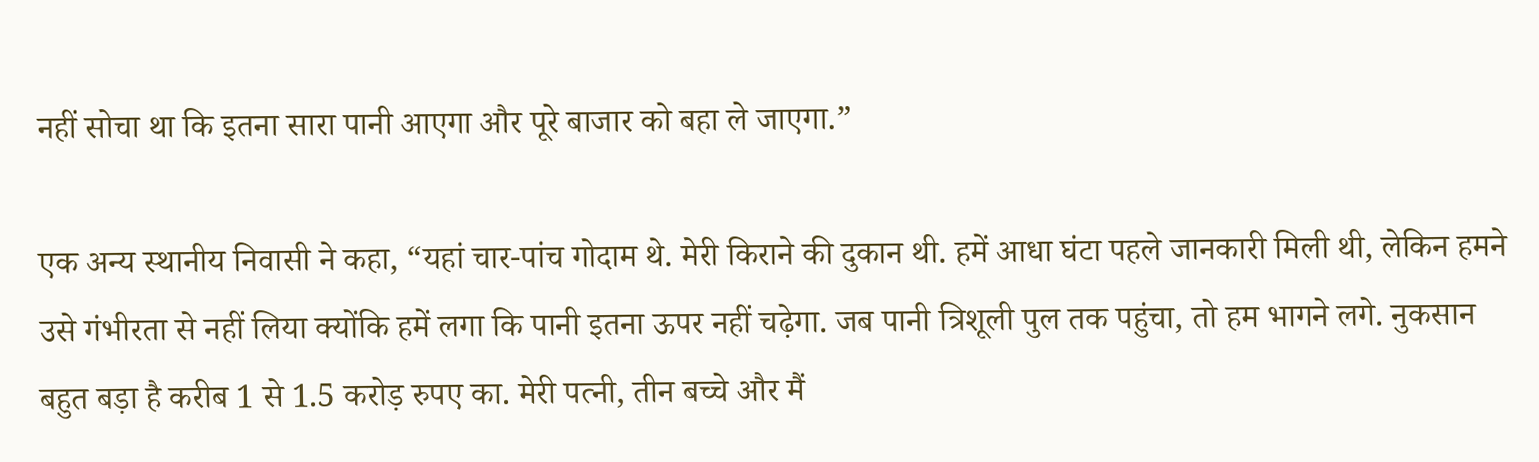नहीं सोचा था कि इतना सारा पानी आएगा और पूरे बाजार को बहा ले जाएगा.”

एक अन्‍य स्थानीय निवासी ने कहा, “यहां चार-पांच गोदाम थे. मेरी किराने की दुकान थी. हमें आधा घंटा पहले जानकारी मिली थी, लेकिन हमने उसे गंभीरता से नहीं लिया क्योंकि हमें लगा कि पानी इतना ऊपर नहीं चढ़ेगा. जब पानी त्रिशूली पुल तक पहुंचा, तो हम भागने लगे. नुकसान बहुत बड़ा है करीब 1 से 1.5 करोड़ रुपए का. मेरी पत्नी, तीन बच्चे और मैं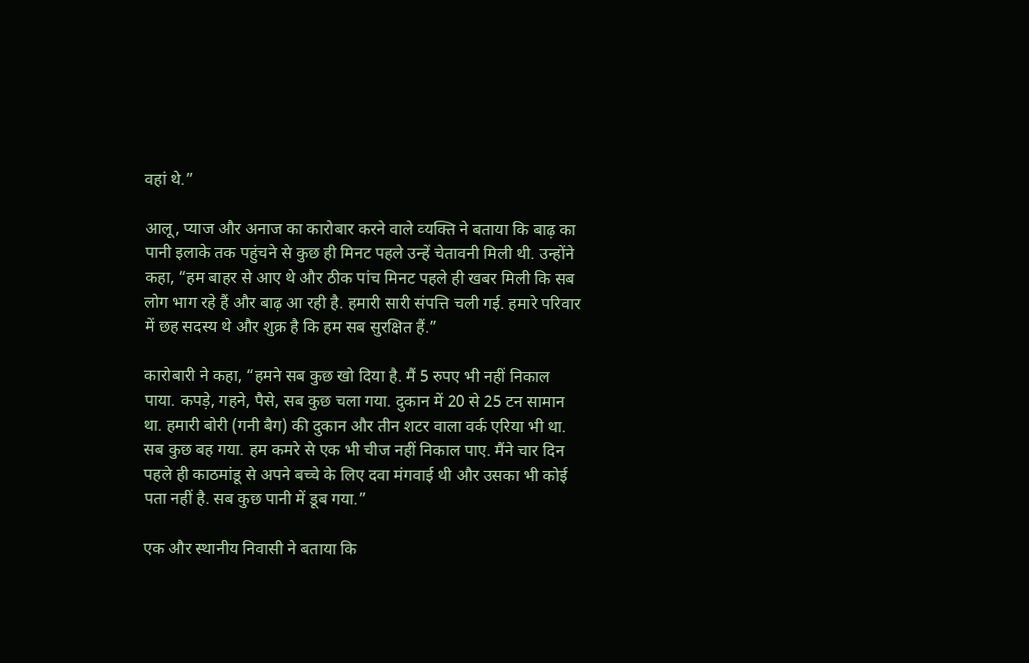वहां थे.”

आलू, प्याज और अनाज का कारोबार करने वाले व्‍यक्ति ने बताया कि बाढ़ का पानी इलाके तक पहुंचने से कुछ ही मिनट पहले उन्हें चेतावनी मिली थी. उन्होंने कहा, “हम बाहर से आए थे और ठीक पांच मिनट पहले ही खबर मिली कि सब लोग भाग रहे हैं और बाढ़ आ रही है. हमारी सारी संपत्ति चली गई. हमारे परिवार में छह सदस्य थे और शुक्र है कि हम सब सुरक्षित हैं.”

कारोबारी ने कहा, “हमने सब कुछ खो दिया है. मैं 5 रुपए भी नहीं निकाल पाया. कपड़े, गहने, पैसे, सब कुछ चला गया. दुकान में 20 से 25 टन सामान था. हमारी बोरी (गनी बैग) की दुकान और तीन शटर वाला वर्क एरिया भी था. सब कुछ बह गया. हम कमरे से एक भी चीज नहीं निकाल पाए. मैंने चार दिन पहले ही काठमांडू से अपने बच्चे के लिए दवा मंगवाई थी और उसका भी कोई पता नहीं है. सब कुछ पानी में डूब गया.”

एक और स्थानीय निवासी ने बताया कि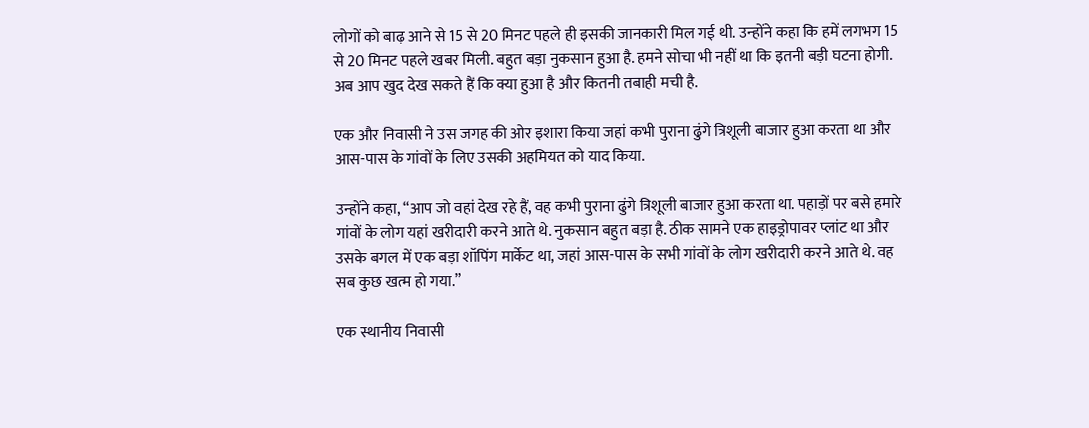लोगों को बाढ़ आने से 15 से 20 मिनट पहले ही इसकी जानकारी मिल गई थी. उन्‍होंने कहा कि हमें लगभग 15 से 20 मिनट पहले खबर मिली. बहुत बड़ा नुकसान हुआ है. हमने सोचा भी नहीं था कि इतनी बड़ी घटना होगी. अब आप खुद देख सकते हैं कि क्या हुआ है और कितनी तबाही मची है.

एक और निवासी ने उस जगह की ओर इशारा किया जहां कभी पुराना ढुंगे त्रिशूली बाजार हुआ करता था और आस-पास के गांवों के लिए उसकी अहमियत को याद किया.

उन्‍होंने कहा, “आप जो वहां देख रहे हैं, वह कभी पुराना ढुंगे त्रिशूली बाजार हुआ करता था. पहाड़ों पर बसे हमारे गांवों के लोग यहां खरीदारी करने आते थे. नुकसान बहुत बड़ा है. ठीक सामने एक हाइड्रोपावर प्लांट था और उसके बगल में एक बड़ा शॉपिंग मार्केट था, जहां आस-पास के सभी गांवों के लोग खरीदारी करने आते थे. वह सब कुछ खत्म हो गया.”

एक स्थानीय निवासी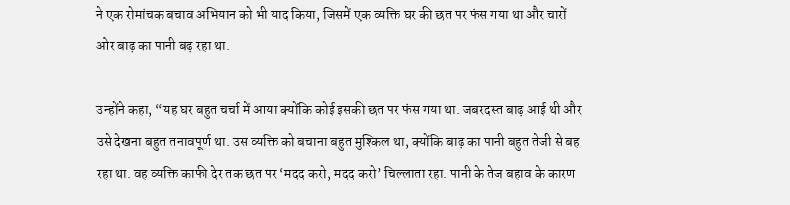ने एक रोमांचक बचाव अभियान को भी याद किया, जिसमें एक व्यक्ति घर की छत पर फंस गया था और चारों ओर बाढ़ का पानी बढ़ रहा था.

उन्‍होंने कहा, “यह घर बहुत चर्चा में आया क्योंकि कोई इसकी छत पर फंस गया था. जबरदस्त बाढ़ आई थी और उसे देखना बहुत तनावपूर्ण था. उस व्यक्ति को बचाना बहुत मुश्किल था, क्योंकि बाढ़ का पानी बहुत तेजी से बह रहा था. वह व्यक्ति काफी देर तक छत पर ‘मदद करो, मदद करो’ चिल्लाता रहा. पानी के तेज बहाव के कारण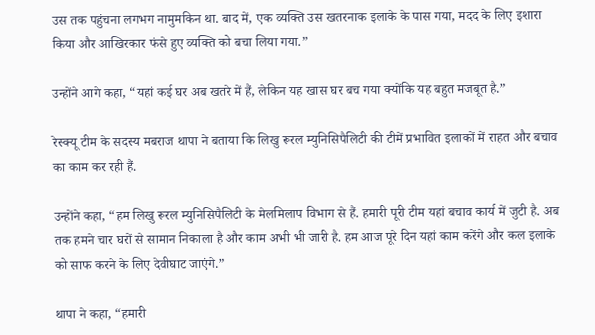उस तक पहुंचना लगभग नामुमकिन था. बाद में, एक व्यक्ति उस खतरनाक इलाके के पास गया, मदद के लिए इशारा किया और आखिरकार फंसे हुए व्यक्ति को बचा लिया गया.”

उन्‍होंने आगे कहा, “यहां कई घर अब खतरे में हैं, लेकिन यह खास घर बच गया क्योंकि यह बहुत मजबूत है.”

रेस्क्यू टीम के सदस्य मबराज थापा ने बताया कि लिखु रूरल म्युनिसिपैलिटी की टीमें प्रभावित इलाकों में राहत और बचाव का काम कर रही हैं.

उन्होंने कहा, “हम लिखु रूरल म्युनिसिपैलिटी के मेलमिलाप विभाग से हैं. हमारी पूरी टीम यहां बचाव कार्य में जुटी है. अब तक हमने चार घरों से सामान निकाला है और काम अभी भी जारी है. हम आज पूरे दिन यहां काम करेंगे और कल इलाके को साफ करने के लिए देवीघाट जाएंगे.”

थापा ने कहा, “हमारी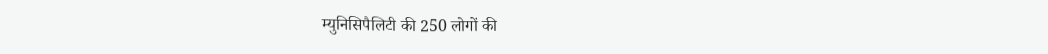म्युनिसिपैलिटी की 250 लोगों की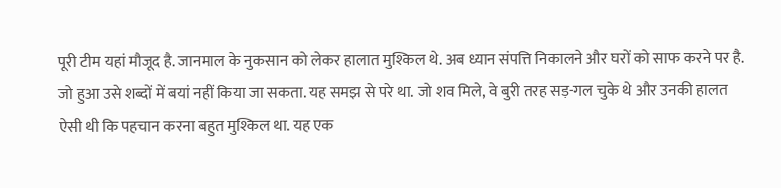पूरी टीम यहां मौजूद है. जानमाल के नुकसान को लेकर हालात मुश्किल थे. अब ध्यान संपत्ति निकालने और घरों को साफ करने पर है. जो हुआ उसे शब्दों में बयां नहीं किया जा सकता. यह समझ से परे था. जो शव मिले, वे बुरी तरह सड़-गल चुके थे और उनकी हालत ऐसी थी कि पहचान करना बहुत मुश्किल था. यह एक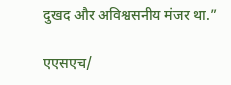दुखद और अविश्वसनीय मंजर था.”

एएसएच/